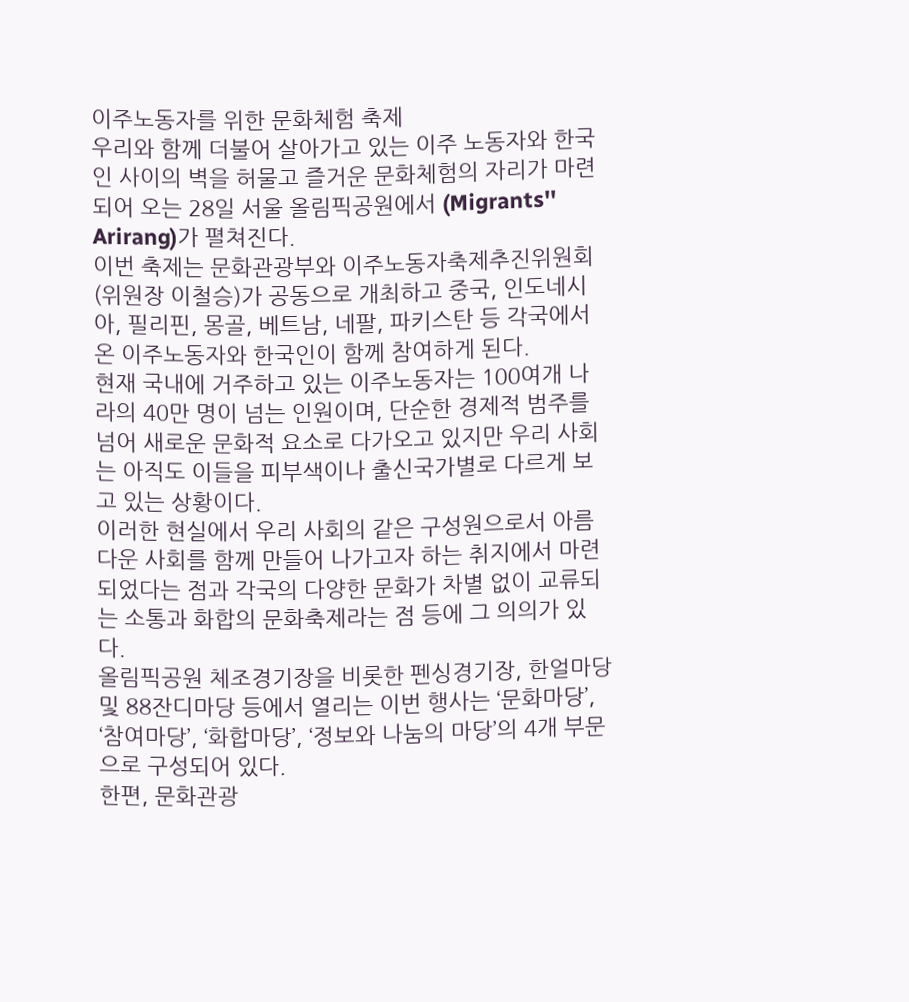이주노동자를 위한 문화체험 축제
우리와 함께 더불어 살아가고 있는 이주 노동자와 한국인 사이의 벽을 허물고 즐거운 문화체험의 자리가 마련되어 오는 28일 서울 올림픽공원에서 (Migrants'' Arirang)가 펼쳐진다.
이번 축제는 문화관광부와 이주노동자축제추진위원회(위원장 이철승)가 공동으로 개최하고 중국, 인도네시아, 필리핀, 몽골, 베트남, 네팔, 파키스탄 등 각국에서 온 이주노동자와 한국인이 함께 참여하게 된다.
현재 국내에 거주하고 있는 이주노동자는 100여개 나라의 40만 명이 넘는 인원이며, 단순한 경제적 범주를 넘어 새로운 문화적 요소로 다가오고 있지만 우리 사회는 아직도 이들을 피부색이나 출신국가별로 다르게 보고 있는 상황이다.
이러한 현실에서 우리 사회의 같은 구성원으로서 아름다운 사회를 함께 만들어 나가고자 하는 취지에서 마련되었다는 점과 각국의 다양한 문화가 차별 없이 교류되는 소통과 화합의 문화축제라는 점 등에 그 의의가 있다.
올림픽공원 체조경기장을 비롯한 펜싱경기장, 한얼마당 및 88잔디마당 등에서 열리는 이번 행사는 ‘문화마당’, ‘참여마당’, ‘화합마당’, ‘정보와 나눔의 마당’의 4개 부문으로 구성되어 있다.
한편, 문화관광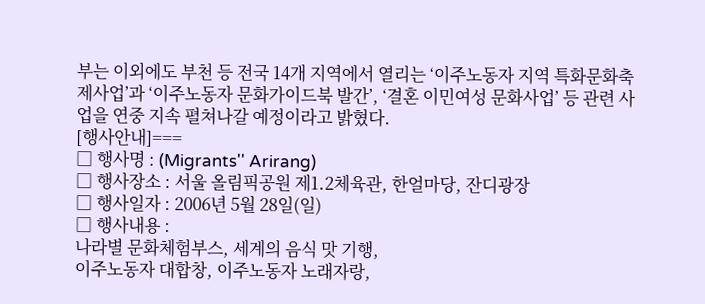부는 이외에도 부천 등 전국 14개 지역에서 열리는 ‘이주노동자 지역 특화문화축제사업’과 ‘이주노동자 문화가이드북 발간’, ‘결혼 이민여성 문화사업’ 등 관련 사업을 연중 지속 펼쳐나갈 예정이라고 밝혔다.
[행사안내]===
□ 행사명 : (Migrants'' Arirang)
□ 행사장소 : 서울 올림픽공원 제1․2체육관, 한얼마당, 잔디광장
□ 행사일자 : 2006년 5월 28일(일)
□ 행사내용 :
나라별 문화체험부스, 세계의 음식 맛 기행,
이주노동자 대합창, 이주노동자 노래자랑,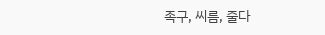족구, 씨름, 줄다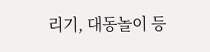리기, 대동놀이 등